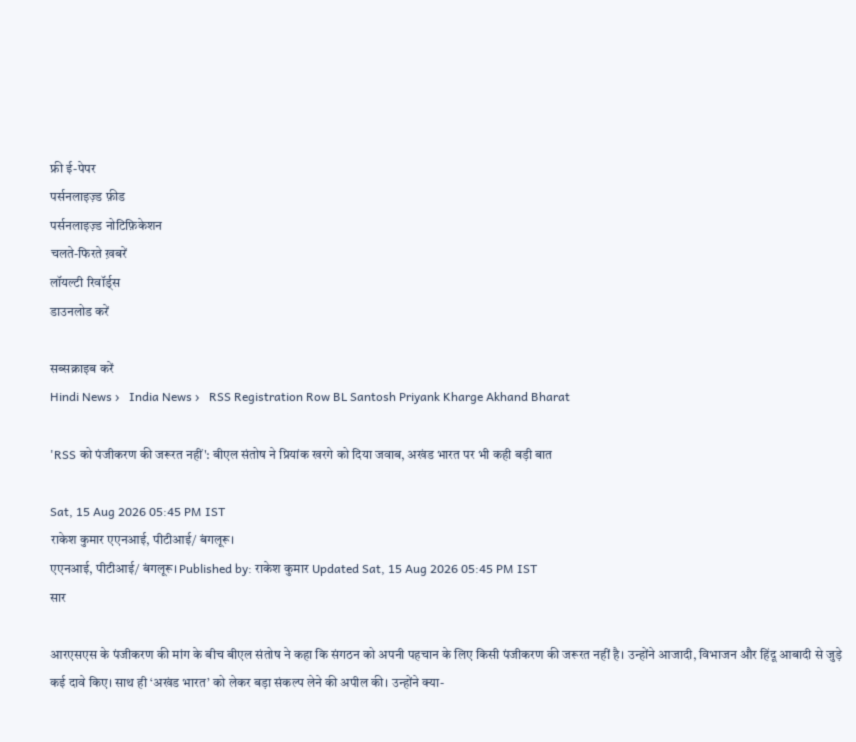फ्री ई-पेपर
पर्सनलाइज़्ड फ़ीड
पर्सनलाइज़्ड नोटिफ़िकेशन
चलते-फिरते ख़बरें
लॉयल्टी रिवॉर्ड्स
डाउनलोड करें

सब्सक्राइब करें
Hindi News ›   India News ›   RSS Registration Row BL Santosh Priyank Kharge Akhand Bharat

'RSS को पंजीकरण की जरूरत नहीं': बीएल संतोष ने प्रियांक खरगे को दिया जवाब, अखंड भारत पर भी कही बड़ी बात

Sat, 15 Aug 2026 05:45 PM IST
राकेश कुमार एएनआई, पीटीआई/ बंगलूरू।
एएनआई, पीटीआई/ बंगलूरू। Published by: राकेश कुमार Updated Sat, 15 Aug 2026 05:45 PM IST
सार

आरएसएस के पंजीकरण की मांग के बीच बीएल संतोष ने कहा कि संगठन को अपनी पहचान के लिए किसी पंजीकरण की जरूरत नहीं है। उन्होंने आजादी, विभाजन और हिंदू आबादी से जुड़े कई दावे किए। साथ ही ‘अखंड भारत’ को लेकर बड़ा संकल्प लेने की अपील की। उन्होंने क्या-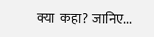क्या  कहा? जानिए...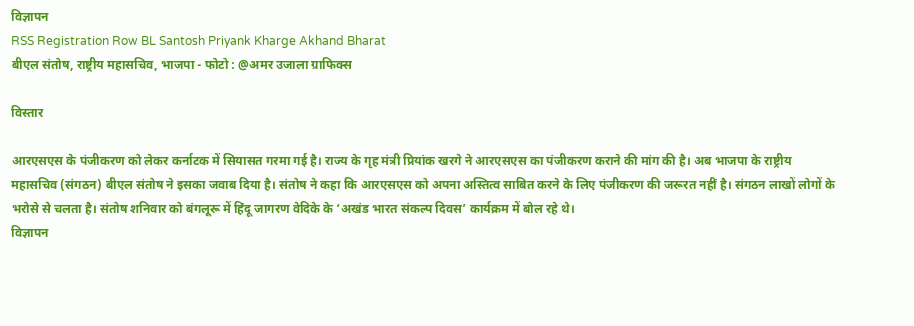विज्ञापन
RSS Registration Row BL Santosh Priyank Kharge Akhand Bharat
बीएल संतोष, राष्ट्रीय महासचिव, भाजपा - फोटो : @अमर उजाला ग्राफिक्स

विस्तार

आरएसएस के पंजीकरण को लेकर कर्नाटक में सियासत गरमा गई है। राज्य के गृह मंत्री प्रियांक खरगे ने आरएसएस का पंजीकरण कराने की मांग की है। अब भाजपा के राष्ट्रीय महासचिव (संगठन) बीएल संतोष ने इसका जवाब दिया है। संतोष ने कहा कि आरएसएस को अपना अस्तित्व साबित करने के लिए पंजीकरण की जरूरत नहीं है। संगठन लाखों लोगों के भरोसे से चलता है। संतोष शनिवार को बंगलूरू में हिंदू जागरण वेदिके के ‘अखंड भारत संकल्प दिवस’ कार्यक्रम में बोल रहे थे।
विज्ञापन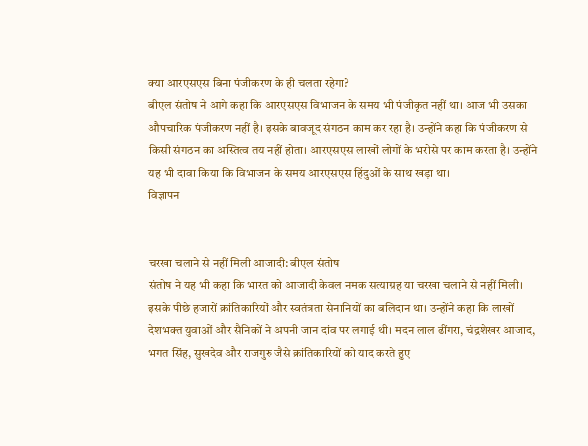क्या आरएसएस बिना पंजीकरण के ही चलता रहेगा?
बीएल संतोष ने आगे कहा कि आरएसएस विभाजन के समय भी पंजीकृत नहीं था। आज भी उसका औपचारिक पंजीकरण नहीं है। इसके बावजूद संगठन काम कर रहा है। उन्होंने कहा कि पंजीकरण से किसी संगठन का अस्तित्व तय नहीं होता। आरएसएस लाखों लोगों के भरोसे पर काम करता है। उन्होंने यह भी दावा किया कि विभाजन के समय आरएसएस हिंदुओं के साथ खड़ा था।
विज्ञापन


चरखा चलाने से नहीं मिली आजादी: बीएल संतोष
संतोष ने यह भी कहा कि भारत को आजादी केवल नमक सत्याग्रह या चरखा चलाने से नहीं मिली। इसके पीछे हजारों क्रांतिकारियों और स्वतंत्रता सेनानियों का बलिदान था। उन्होंने कहा कि लाखों देशभक्त युवाओं और सैनिकों ने अपनी जान दांव पर लगाई थी। मदन लाल ढींगरा, चंद्रशेखर आजाद, भगत सिंह, सुखदेव और राजगुरु जैसे क्रांतिकारियों को याद करते हुए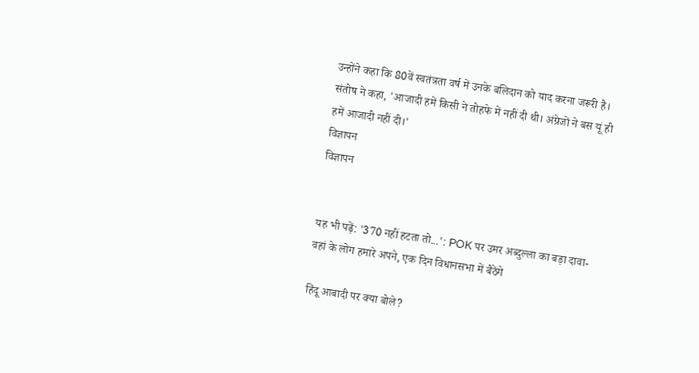उन्होंने कहा कि 80वें स्वतंत्रता वर्ष में उनके बलिदान को याद करना जरूरी है। संतोष ने कहा, 'आजादी हमें किसी ने तोहफे में नहीं दी थी। अंग्रेजों ने बस यूं ही हमें आजादी नहीं दी।'
विज्ञापन
विज्ञापन


यह भी पढ़ें: '370 नहीं हटता तो...': POK पर उमर अब्दुल्ला का बड़ा दावा- वहां के लोग हमारे अपने, एक दिन विधानसभा में बैठेंगे

हिंदू आबादी पर क्या बोले?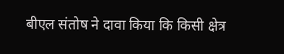बीएल संतोष ने दावा किया कि किसी क्षेत्र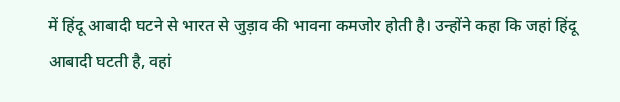में हिंदू आबादी घटने से भारत से जुड़ाव की भावना कमजोर होती है। उन्होंने कहा कि जहां हिंदू आबादी घटती है, वहां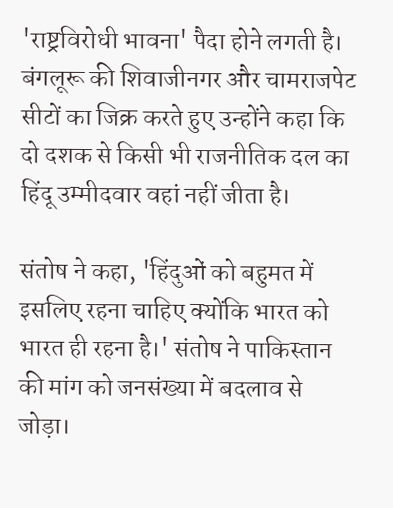'राष्ट्रविरोधी भावना' पैदा होने लगती है। बंगलूरू की शिवाजीनगर और चामराजपेट सीटों का जिक्र करते हुए उन्होंने कहा कि दो दशक से किसी भी राजनीतिक दल का हिंदू उम्मीदवार वहां नहीं जीता है।

संतोष ने कहा, 'हिंदुओं को बहुमत में इसलिए रहना चाहिए क्योंकि भारत को भारत ही रहना है।' संतोष ने पाकिस्तान की मांग को जनसंख्या में बदलाव से जोड़ा।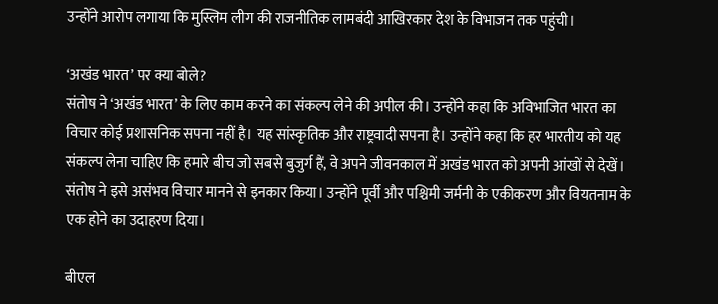उन्होंने आरोप लगाया कि मुस्लिम लीग की राजनीतिक लामबंदी आखिरकार देश के विभाजन तक पहुंची।

‘अखंड भारत’ पर क्या बोले?
संतोष ने ‘अखंड भारत’ के लिए काम करने का संकल्प लेने की अपील की। उन्होंने कहा कि अविभाजित भारत का विचार कोई प्रशासनिक सपना नहीं है। यह सांस्कृतिक और राष्ट्रवादी सपना है। उन्होंने कहा कि हर भारतीय को यह संकल्प लेना चाहिए कि हमारे बीच जो सबसे बुजुर्ग हैं, वे अपने जीवनकाल में अखंड भारत को अपनी आंखों से देखें। संतोष ने इसे असंभव विचार मानने से इनकार किया। उन्होंने पूर्वी और पश्चिमी जर्मनी के एकीकरण और वियतनाम के एक होने का उदाहरण दिया।

बीएल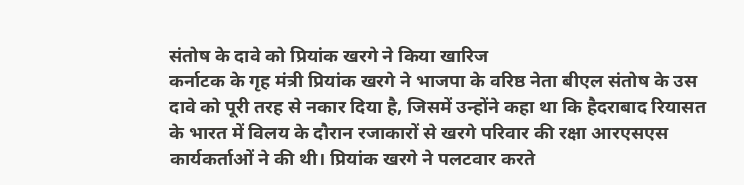संतोष के दावे को प्रियांक खरगे ने किया खारिज
कर्नाटक के गृह मंत्री प्रियांक खरगे ने भाजपा के वरिष्ठ नेता बीएल संतोष के उस दावे को पूरी तरह से नकार दिया है, जिसमें उन्होंने कहा था कि हैदराबाद रियासत के भारत में विलय के दौरान रजाकारों से खरगे परिवार की रक्षा आरएसएस कार्यकर्ताओं ने की थी। प्रियांक खरगे ने पलटवार करते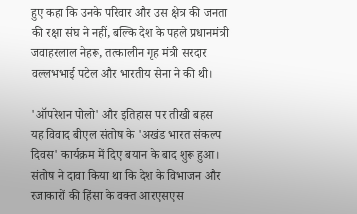हुए कहा कि उनके परिवार और उस क्षेत्र की जनता की रक्षा संघ ने नहीं, बल्कि देश के पहले प्रधानमंत्री जवाहरलाल नेहरू, तत्कालीन गृह मंत्री सरदार वल्लभभाई पटेल और भारतीय सेना ने की थी।

'ऑपरेशन पोलो' और इतिहास पर तीखी बहस
यह विवाद बीएल संतोष के 'अखंड भारत संकल्प दिवस' कार्यक्रम में दिए बयान के बाद शुरू हुआ। संतोष ने दावा किया था कि देश के विभाजन और रजाकारों की हिंसा के वक्त आरएसएस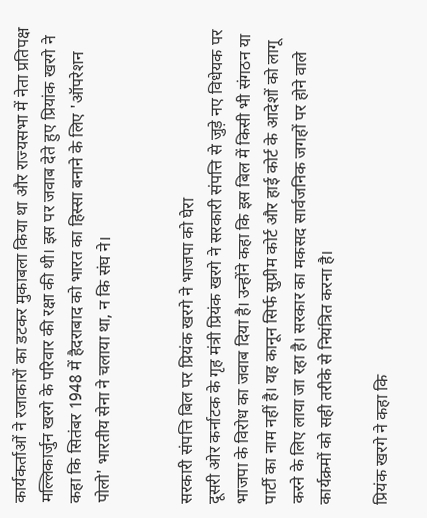कार्यकर्ताओं ने रजाकारों का डटकर मुकाबला किया था और राज्यसभा में नेता प्रतिपक्ष मल्लिकार्जुन खरगे के परिवार की रक्षा की थी। इस पर जवाब देते हुए प्रियांक खरगे ने कहा कि सितंबर 1948 में हैदराबाद को भारत का हिस्सा बनाने के लिए 'ऑपरेशन पोलो' भारतीय सेना ने चलाया था, न कि संघ ने।


सरकारी संपत्ति बिल पर प्रियंक खरगे ने भाजपा को घेरा
दूसरी ओर कर्नाटक के गृह मंत्री प्रियंक खरगे ने सरकारी संपत्ति से जुड़े नए विधेयक पर भाजपा के विरोध का जवाब दिया है। उन्होंने कहा कि इस बिल में किसी भी संगठन या पार्टी का नाम नहीं है। यह कानून सिर्फ सुप्रीम कोर्ट और हाई कोर्ट के आदेशों को लागू करने के लिए लाया जा रहा है। सरकार का मकसद सार्वजनिक जगहों पर होने वाले कार्यक्रमों को सही तरीके से नियंत्रित करना है।

प्रियंक खरगे ने कहा कि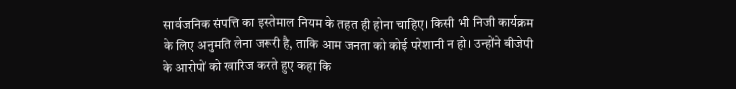सार्वजनिक संपत्ति का इस्तेमाल नियम के तहत ही होना चाहिए। किसी भी निजी कार्यक्रम के लिए अनुमति लेना जरूरी है, ताकि आम जनता को कोई परेशानी न हो। उन्होंने बीजेपी के आरोपों को खारिज करते हुए कहा कि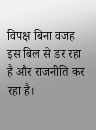विपक्ष बिना वजह इस बिल से डर रहा है और राजनीति कर रहा है।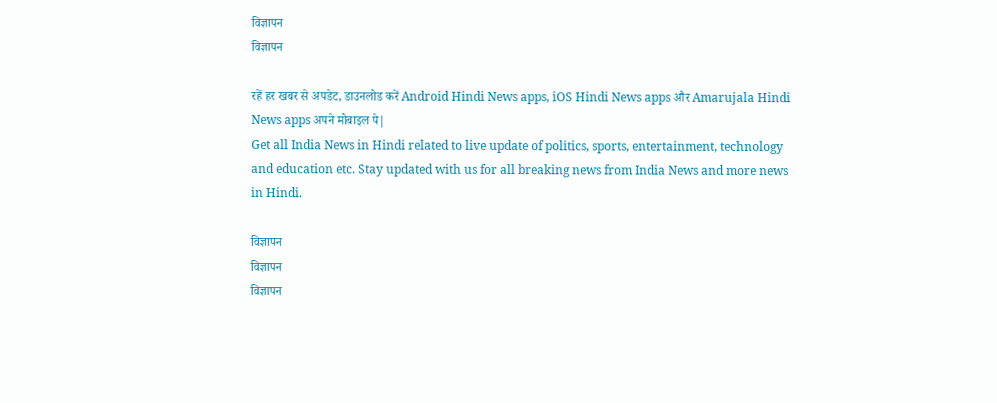विज्ञापन
विज्ञापन

रहें हर खबर से अपडेट, डाउनलोड करें Android Hindi News apps, iOS Hindi News apps और Amarujala Hindi News apps अपने मोबाइल पे|
Get all India News in Hindi related to live update of politics, sports, entertainment, technology and education etc. Stay updated with us for all breaking news from India News and more news in Hindi.

विज्ञापन
विज्ञापन
विज्ञापन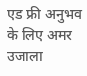एड फ्री अनुभव के लिए अमर उजाला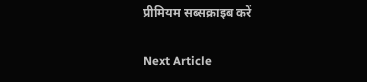प्रीमियम सब्सक्राइब करें

Next Article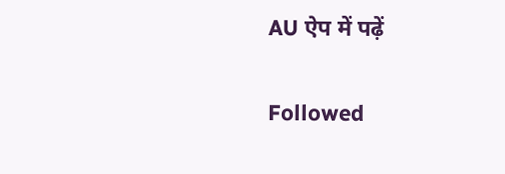AU ऐप में पढ़ें

Followed